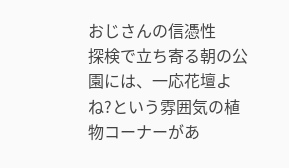おじさんの信憑性
探検で立ち寄る朝の公園には、一応花壇よね?という雰囲気の植物コーナーがあ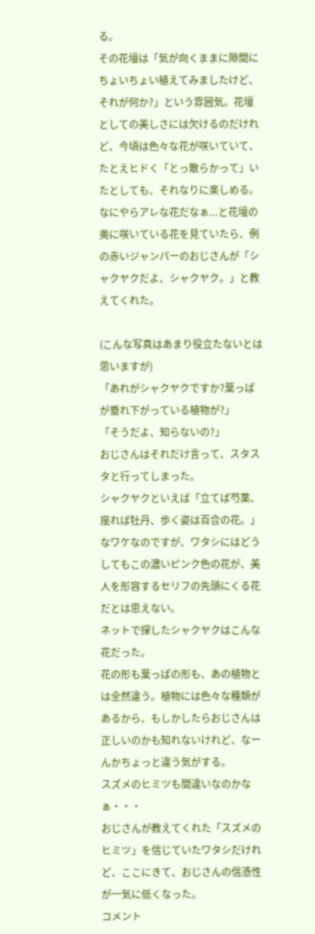る。
その花壇は「気が向くままに隙間にちょいちょい植えてみましたけど、それが何か?」という雰囲気。花壇としての美しさには欠けるのだけれど、今頃は色々な花が咲いていて、たとえヒドく「とっ散らかって」いたとしても、それなりに楽しめる。
なにやらアレな花だなぁ...と花壇の奥に咲いている花を見ていたら、例の赤いジャンパーのおじさんが「シャクヤクだよ、シャクヤク。」と教えてくれた。

(こんな写真はあまり役立たないとは思いますが)
「あれがシャクヤクですか?葉っぱが垂れ下がっている植物が?」
「そうだよ、知らないの?」
おじさんはそれだけ言って、スタスタと行ってしまった。
シャクヤクといえば「立てば芍薬、座れば牡丹、歩く姿は百合の花。」なワケなのですが、ワタシにはどうしてもこの濃いピンク色の花が、美人を形容するセリフの先頭にくる花だとは思えない。
ネットで探したシャクヤクはこんな花だった。
花の形も葉っぱの形も、あの植物とは全然違う。植物には色々な種類があるから、もしかしたらおじさんは正しいのかも知れないけれど、なーんかちょっと違う気がする。
スズメのヒミツも間違いなのかなぁ・・・
おじさんが教えてくれた「スズメのヒミツ」を信じていたワタシだけれど、ここにきて、おじさんの信憑性が一気に低くなった。
コメント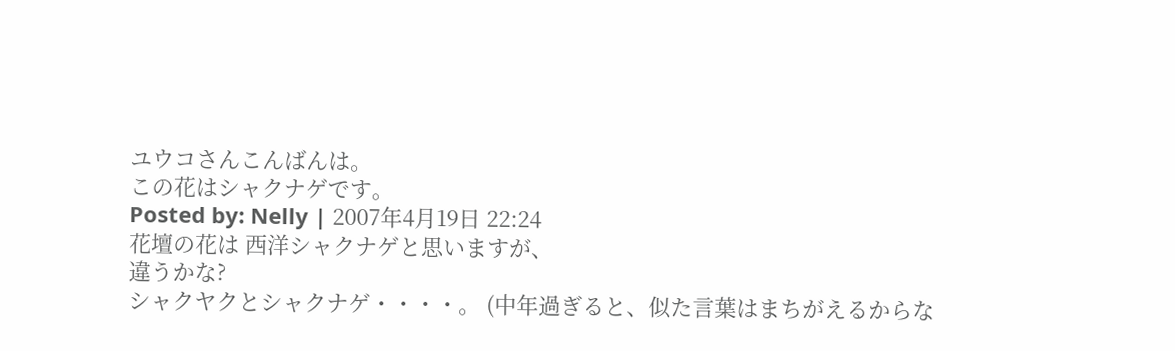ユウコさんこんばんは。
この花はシャクナゲです。
Posted by: Nelly | 2007年4月19日 22:24
花壇の花は 西洋シャクナゲと思いますが、
違うかな?
シャクヤクとシャクナゲ・・・・。 (中年過ぎると、似た言葉はまちがえるからな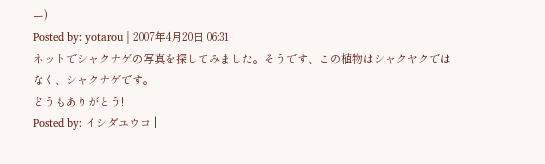ー)
Posted by: yotarou | 2007年4月20日 06:31
ネットでシャクナゲの写真を探してみました。そうです、この植物はシャクヤクではなく、シャクナゲです。
どうもありがとう!
Posted by: イシダユウコ |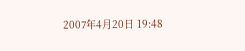2007年4月20日 19:48